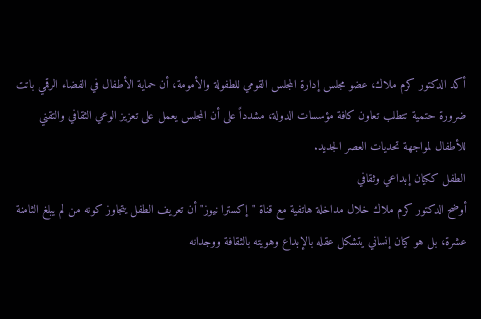أكد الدكتور كرم ملاك، عضو مجلس إدارة المجلس القومي للطفولة والأمومة، أن حماية الأطفال في الفضاء الرقمي باتت ضرورة حتمية تتطلب تعاون كافة مؤسسات الدولة، مشدداً على أن المجلس يعمل على تعزيز الوعي الثقافي والتقني للأطفال لمواجهة تحديات العصر الجديد.
الطفل ككيان إبداعي وثقافي
أوضح الدكتور كرم ملاك خلال مداخلة هاتفية مع قناة "إكسترا نيوز" أن تعريف الطفل يتجاوز كونه من لم يبلغ الثامنة عشرة، بل هو كيان إنساني يتشكل عقله بالإبداع وهويته بالثقافة ووجدانه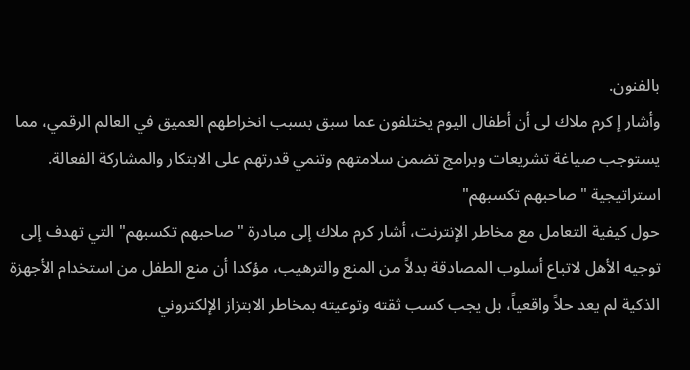بالفنون.
وأشار إ كرم ملاك لى أن أطفال اليوم يختلفون عما سبق بسبب انخراطهم العميق في العالم الرقمي، مما يستوجب صياغة تشريعات وبرامج تضمن سلامتهم وتنمي قدرتهم على الابتكار والمشاركة الفعالة.
استراتيجية "صاحبهم تكسبهم"
حول كيفية التعامل مع مخاطر الإنترنت، أشار كرم ملاك إلى مبادرة "صاحبهم تكسبهم" التي تهدف إلى توجيه الأهل لاتباع أسلوب المصادقة بدلاً من المنع والترهيب، مؤكدا أن منع الطفل من استخدام الأجهزة الذكية لم يعد حلاً واقعياً، بل يجب كسب ثقته وتوعيته بمخاطر الابتزاز الإلكتروني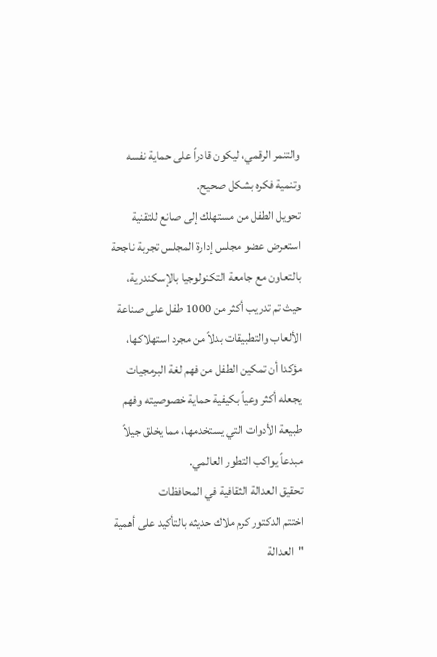والتنمر الرقمي، ليكون قادراً على حماية نفسه وتنمية فكره بشكل صحيح.
تحويل الطفل من مستهلك إلى صانع للتقنية
استعرض عضو مجلس إدارة المجلس تجربة ناجحة بالتعاون مع جامعة التكنولوجيا بالإسكندرية، حيث تم تدريب أكثر من 1000 طفل على صناعة الألعاب والتطبيقات بدلاً من مجرد استهلاكها، مؤكدا أن تمكين الطفل من فهم لغة البرمجيات يجعله أكثر وعياً بكيفية حماية خصوصيته وفهم طبيعة الأدوات التي يستخدمها، مما يخلق جيلاً مبدعاً يواكب التطور العالمي.
تحقيق العدالة الثقافية في المحافظات
اختتم الدكتور كرم ملاك حديثه بالتأكيد على أهمية "العدالة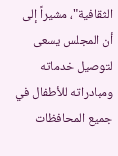الثقافية"، مشيراً إلى أن المجلس يسعى لتوصيل خدماته ومبادراته للأطفال في جميع المحافظات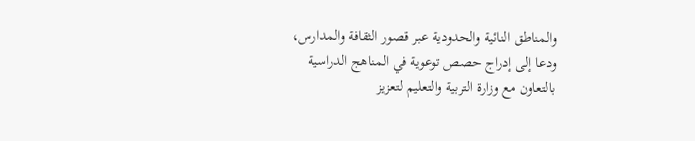والمناطق النائية والحدودية عبر قصور الثقافة والمدارس، ودعا إلى إدراج حصص توعوية في المناهج الدراسية بالتعاون مع وزارة التربية والتعليم لتعزيز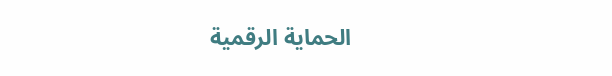الحماية الرقمية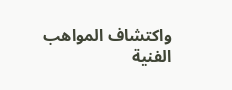واكتشاف المواهب الفنية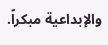والإبداعية مبكراً.